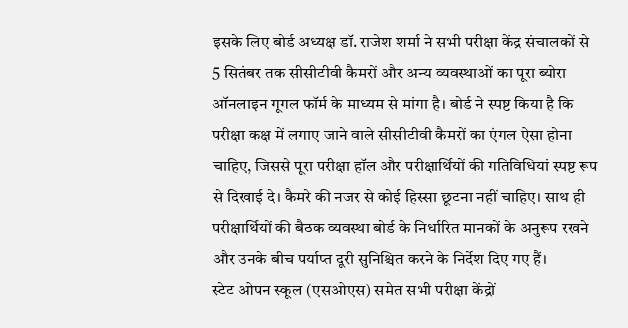इसके लिए बोर्ड अध्यक्ष डॉ. राजेश शर्मा ने सभी परीक्षा केंद्र संचालकों से 5 सितंबर तक सीसीटीवी कैमरों और अन्य व्यवस्थाओं का पूरा ब्योरा ऑनलाइन गूगल फॉर्म के माध्यम से मांगा है। बोर्ड ने स्पष्ट किया है कि परीक्षा कक्ष में लगाए जाने वाले सीसीटीवी कैमरों का एंगल ऐसा होना चाहिए, जिससे पूरा परीक्षा हॉल और परीक्षार्थियों की गतिविधियां स्पष्ट रूप से दिखाई दे। कैमरे की नजर से कोई हिस्सा छूटना नहीं चाहिए। साथ ही परीक्षार्थियों की बैठक व्यवस्था बोर्ड के निर्धारित मानकों के अनुरूप रखने और उनके बीच पर्याप्त दूरी सुनिश्चित करने के निर्देश दिए गए हैं।
स्टेट ओपन स्कूल (एसओएस) समेत सभी परीक्षा केंद्रों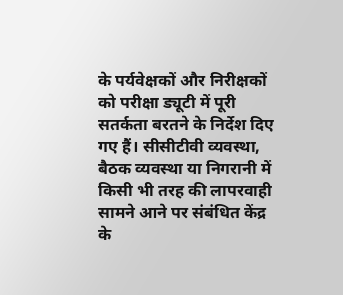के पर्यवेक्षकों और निरीक्षकों को परीक्षा ड्यूटी में पूरी सतर्कता बरतने के निर्देश दिए गए हैं। सीसीटीवी व्यवस्था, बैठक व्यवस्था या निगरानी में किसी भी तरह की लापरवाही सामने आने पर संबंधित केंद्र के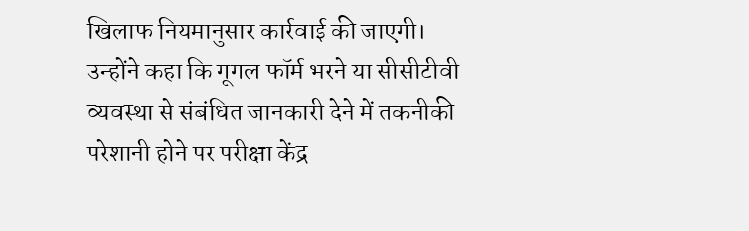खिलाफ नियमानुसार कार्रवाई की जाएगी। उन्होंने कहा कि गूगल फॉर्म भरने या सीसीटीवी व्यवस्था से संबंधित जानकारी देने में तकनीकी परेशानी होने पर परीक्षा केंद्र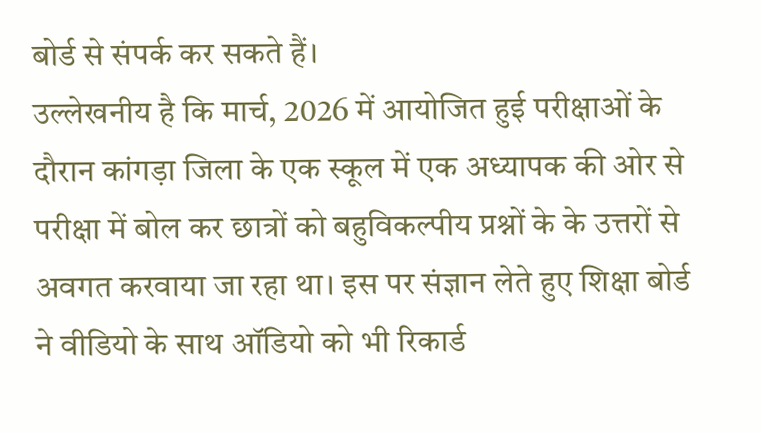बोर्ड से संपर्क कर सकते हैं।
उल्लेखनीय है कि मार्च, 2026 में आयोजित हुई परीक्षाओं के दौरान कांगड़ा जिला के एक स्कूल में एक अध्यापक की ओर से परीक्षा में बोल कर छात्रों को बहुविकल्पीय प्रश्नों के के उत्तरों से अवगत करवाया जा रहा था। इस पर संज्ञान लेते हुए शिक्षा बोर्ड ने वीडियो के साथ ऑडियो को भी रिकार्ड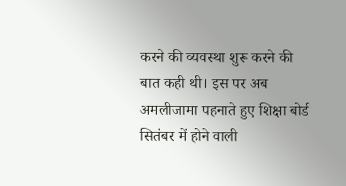करने की व्यवस्था शुरू करने की बात कही थी। इस पर अब अमलीजामा पहनाते हुए शिक्षा बोर्ड सितंबर में होने वाली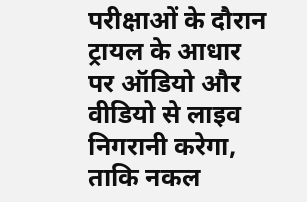परीक्षाओं के दौरान ट्रायल के आधार पर ऑडियो और वीडियो से लाइव निगरानी करेगा, ताकि नकल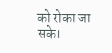को रोका जा सके।